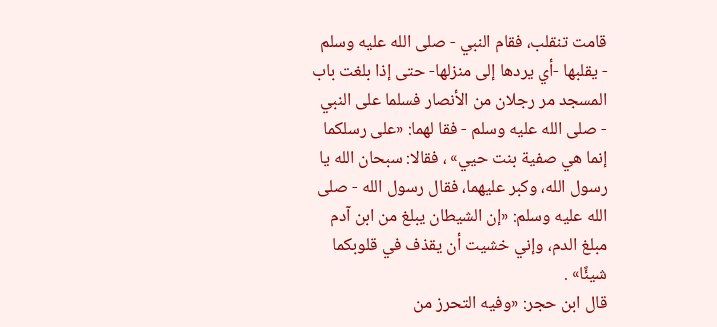قامت تنقلب، فقام النبي - صلى الله عليه وسلم - يقلبها -أي يردها إلى منزلها- حتى إذا بلغت باب المسجد مر رجلان من الأنصار فسلما على النبي - صلى الله عليه وسلم - فقا لهما: «على رسلكما إنما هي صفية بنت حيي» ، فقالا: سبحان الله يا رسول الله، وكبر عليهما، فقال رسول الله - صلى الله عليه وسلم: «إن الشيطان يبلغ من ابن آدم مبلغ الدم، وإني خشيت أن يقذف في قلوبكما شيئًا» .
قال ابن حجر: «وفيه التحرز من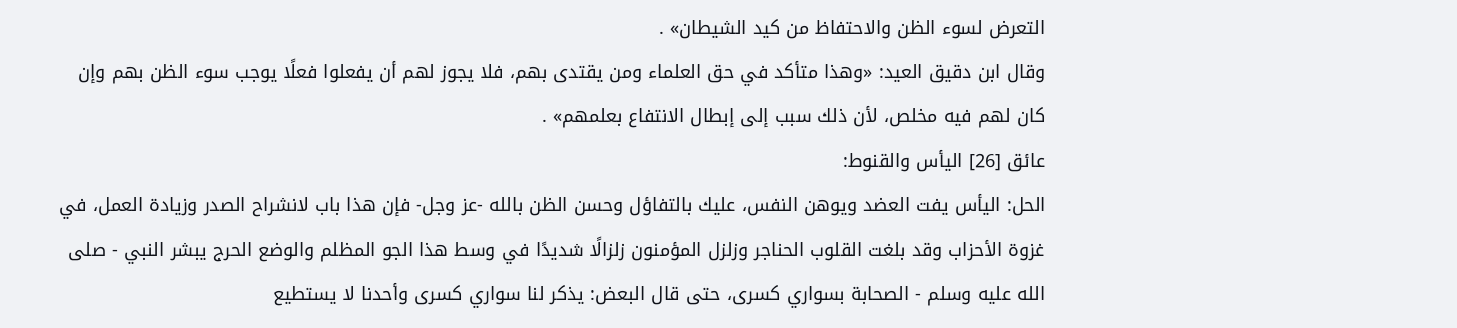التعرض لسوء الظن والاحتفاظ من كيد الشيطان» .
وقال ابن دقيق العيد: «وهذا متأكد في حق العلماء ومن يقتدى بهم، فلا يجوز لهم أن يفعلوا فعلًا يوجب سوء الظن بهم وإن كان لهم فيه مخلص، لأن ذلك سبب إلى إبطال الانتفاع بعلمهم» .
عائق [26] اليأس والقنوط:
الحل: اليأس يفت العضد ويوهن النفس، عليك بالتفاؤل وحسن الظن بالله -عز وجل- فإن هذا باب لانشراح الصدر وزيادة العمل، في غزوة الأحزاب وقد بلغت القلوب الحناجر وزلزل المؤمنون زلزالًا شديدًا في وسط هذا الجو المظلم والوضع الحرج يبشر النبي - صلى الله عليه وسلم - الصحابة بسواري كسرى، حتى قال البعض: يذكر لنا سواري كسرى وأحدنا لا يستطيع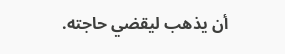أن يذهب ليقضي حاجته.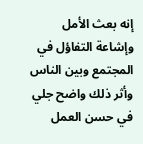إنه بعث الأمل وإشاعة التفاؤل في المجتمع وبين الناس وأثر ذلك واضح جلي في حسن العمل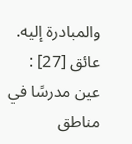والمبادرة إليه.
عائق [27] : عين مدرسًا في مناطق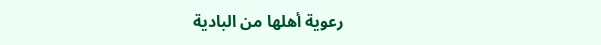رعوية أهلها من البادية